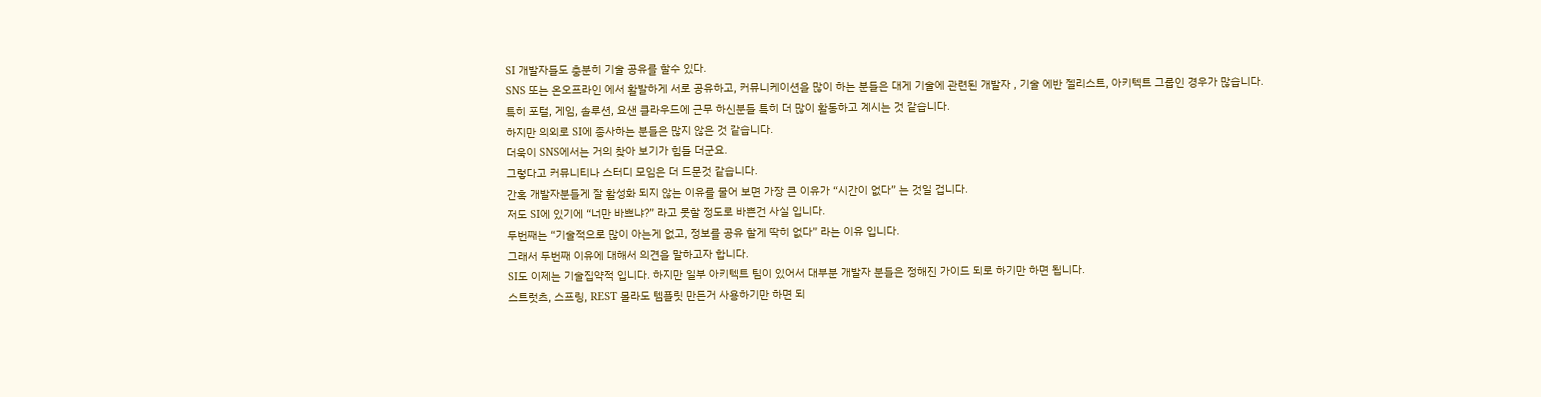SI 개발자들도 충분히 기술 공유를 할수 있다.
SNS 또는 온오프라인 에서 활발하게 서로 공유하고, 커뮤니케이션을 많이 하는 분들은 대게 기술에 관련된 개발자 , 기술 에반 젤리스트, 아키텍트 그룹인 경우가 많습니다.
특히 포털, 게임, 솔루션, 요샌 클라우드에 근무 하신분들 특히 더 많이 활동하고 계시는 것 같습니다.
하지만 의외로 SI에 종사하는 분들은 많지 않은 것 같습니다.
더욱이 SNS에서는 거의 찾아 보기가 힘들 더군요.
그렇다고 커뮤니티나 스터디 모임은 더 드문것 같습니다.
간혹 개발자분들게 잘 활성화 되지 않는 이유를 물어 보면 가장 큰 이유가 “시간이 없다” 는 것일 겁니다.
저도 SI에 있기에 “너만 바쁘냐?” 라고 못할 정도로 바쁜건 사실 입니다.
두번째는 “기술적으로 많이 아는게 없고, 정보를 공유 할게 딱히 없다” 라는 이유 입니다.
그래서 두번째 이유에 대해서 의견을 말하고자 합니다.
SI도 이제는 기술집약적 입니다. 하지만 일부 아키텍트 팀이 있어서 대부분 개발자 분들은 정해진 가이드 되로 하기만 하면 됩니다.
스트럿츠, 스프링, REST 몰라도 템플릿 만든거 사용하기만 하면 되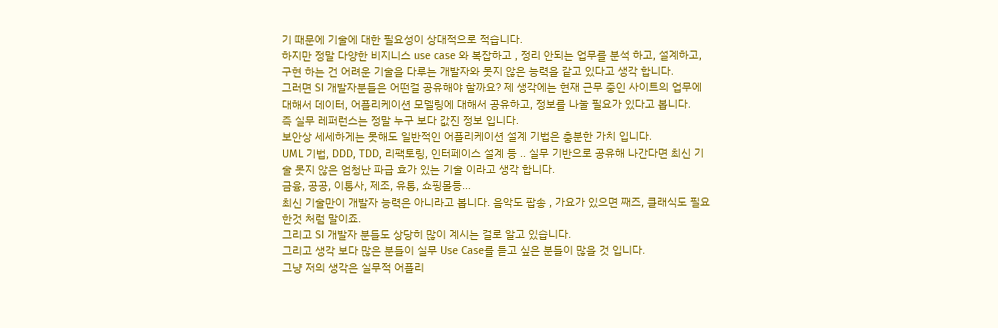기 때문에 기술에 대한 필요성이 상대적으로 적습니다.
하지만 정말 다양한 비지니스 use case 와 복잡하고 , 정리 안되는 업무를 분석 하고, 설계하고, 구현 하는 건 어려운 기술을 다루는 개발자와 못지 않은 능력을 같고 있다고 생각 합니다.
그러면 SI 개발자분들은 어떤걸 공유해야 할까요? 제 생각에는 현재 근무 중인 사이트의 업무에 대해서 데이터, 어플리케이션 모델링에 대해서 공유하고, 정보를 나눌 필요가 있다고 봅니다.
즉 실무 레퍼런스는 정말 누구 보다 값진 정보 입니다.
보안상 세세하게는 못해도 일반적인 어플리케이션 설계 기법은 충분한 가치 입니다.
UML 기법, DDD, TDD, 리팩토링, 인터페이스 설계 등 .. 실무 기반으로 공유해 나간다면 최신 기술 못지 않은 엄청난 파급 효가 있는 기술 이라고 생각 합니다.
금융, 공공, 이통사, 제조, 유통, 쇼핑몰등…
최신 기술만이 개발자 능력은 아니라고 봅니다. 음악도 팝송 , 가요가 있으면 째즈, 클래식도 필요 한것 처럼 말이죠.
그리고 SI 개발자 분들도 상당히 많이 계시는 걸로 알고 있습니다.
그리고 생각 보다 많은 분들이 실무 Use Case를 듣고 싶은 분들이 많을 것 입니다.
그냥 저의 생각은 실무적 어플리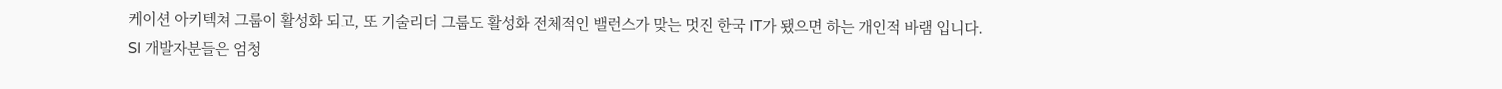케이션 아키텍쳐 그룹이 활성화 되고, 또 기술리더 그룹도 활성화 전체적인 밸런스가 맞는 멋진 한국 IT가 됐으면 하는 개인적 바램 입니다.
SI 개발자분들은 엄청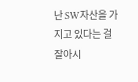난 SW자산을 가지고 있다는 걸 잘아시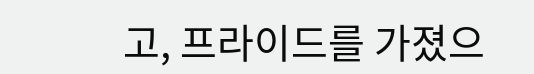고, 프라이드를 가졌으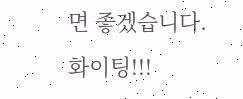면 좋겠습니다. 화이팅!!!